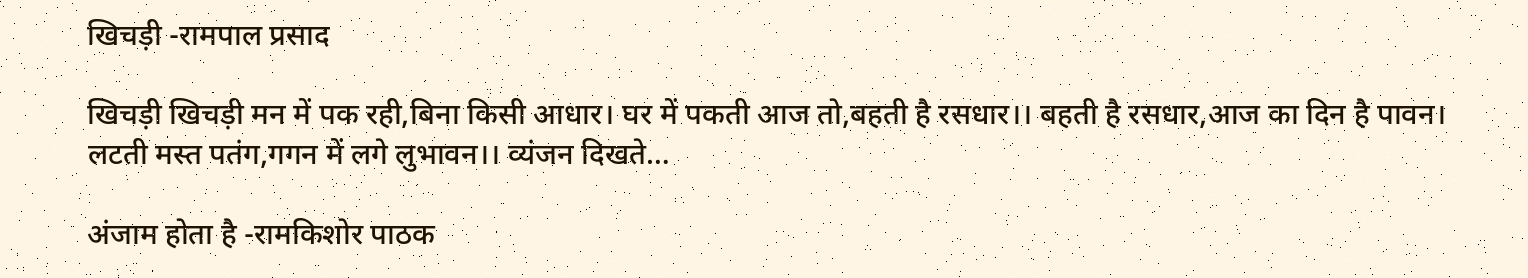खिचड़ी -रामपाल प्रसाद

खिचड़ी खिचड़ी मन में पक रही,बिना किसी आधार। घर में पकती आज तो,बहती है रसधार।। बहती है रसधार,आज का दिन है पावन। लटती मस्त पतंग,गगन में लगे लुभावन।। व्यंजन दिखते…

अंजाम होता है -रामकिशोर पाठक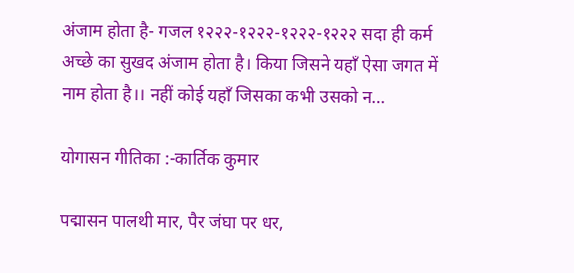अंजाम होता है- गजल १२२२-१२२२-१२२२-१२२२ सदा ही कर्म अच्छे का सुखद अंजाम होता है। किया जिसने यहाँ ऐसा जगत में नाम होता है।। नहीं कोई यहाँ जिसका कभी उसको न…

योगासन गीतिका :-कार्तिक कुमार

पद्मासन पालथी मार, पैर जंघा पर धर,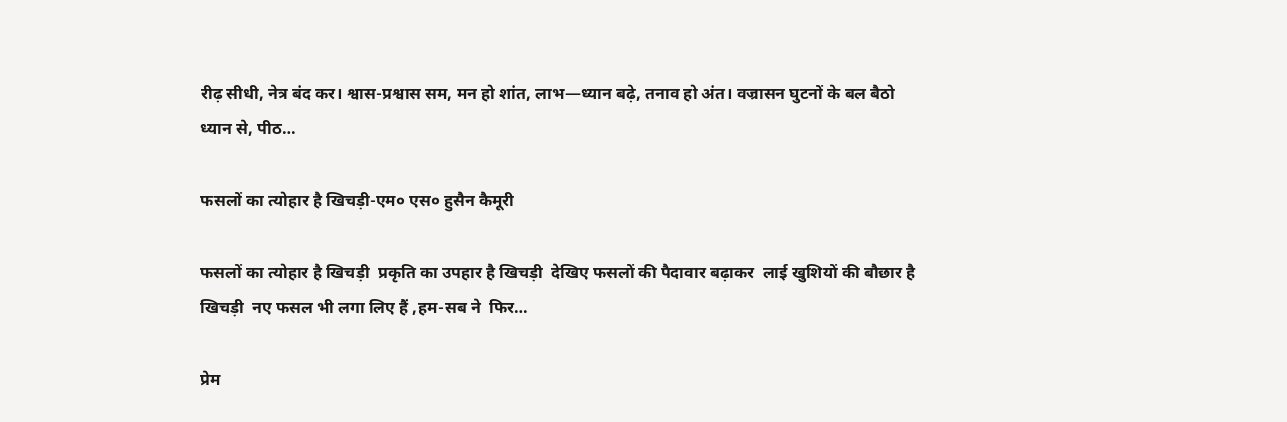रीढ़ सीधी, नेत्र बंद कर। श्वास-प्रश्वास सम, मन हो शांत, लाभ—ध्यान बढ़े, तनाव हो अंत। वज्रासन घुटनों के बल बैठो ध्यान से, पीठ…

फसलों का त्योहार है खिचड़ी-एम० एस० हुसैन कैमूरी

फसलों का त्योहार है खिचड़ी  प्रकृति का उपहार है खिचड़ी  देखिए फसलों की पैदावार बढ़ाकर  लाई खुशियों की बौछार है खिचड़ी  नए फसल भी लगा लिए हैं ,हम-सब ने  फिर…

प्रेम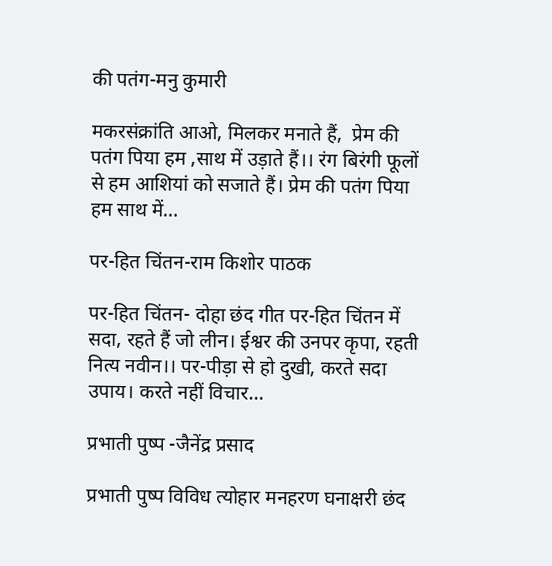की पतंग-मनु कुमारी

मकरसंक्रांति आओ, मिलकर मनाते हैं,  प्रेम की पतंग पिया हम ,साथ में उड़ाते हैं।। रंग बिरंगी फूलों से हम आशियां को सजाते हैं। प्रेम की पतंग पिया हम साथ में…

पर-हित चिंतन-राम किशोर पाठक

पर-हित चिंतन- दोहा छंद गीत पर-हित चिंतन में सदा, रहते हैं जो लीन। ईश्वर की उनपर कृपा, रहती नित्य नवीन।। पर-पीड़ा से हो दुखी, करते सदा उपाय। करते नहीं विचार…

प्रभाती पुष्प -जैनेंद्र प्रसाद

प्रभाती पुष्प विविध त्योहार मनहरण घनाक्षरी छंद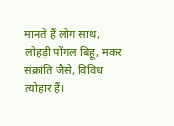मानते हैं लोग साथ, लोहड़ी पोंगल बिहू, मकर संक्रांति जैसे, विविध त्योहार हैं।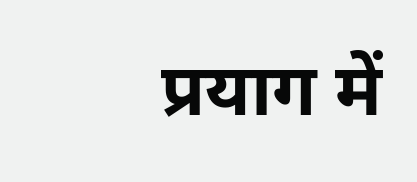प्रयाग में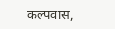कल्पवास,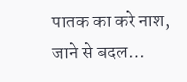पातक का करे नाश, जाने से बदल…